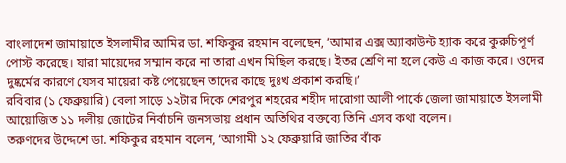বাংলাদেশ জামায়াতে ইসলামীর আমির ডা. শফিকুর রহমান বলেছেন, ‘আমার এক্স অ্যাকাউন্ট হ্যাক করে কুরুচিপূর্ণ পোস্ট করেছে। যারা মায়েদের সম্মান করে না তারা এখন মিছিল করছে। ইতর শ্রেণি না হলে কেউ এ কাজ করে। ওদের দুষ্কর্মের কারণে যেসব মায়েরা কষ্ট পেয়েছেন তাদের কাছে দুঃখ প্রকাশ করছি।’
রবিবার (১ ফেব্রুয়ারি) বেলা সাড়ে ১২টার দিকে শেরপুর শহরের শহীদ দারোগা আলী পার্কে জেলা জামায়াতে ইসলামী আয়োজিত ১১ দলীয় জোটের নির্বাচনি জনসভায় প্রধান অতিথির বক্তব্যে তিনি এসব কথা বলেন।
তরুণদের উদ্দেশে ডা. শফিকুর রহমান বলেন, ‘আগামী ১২ ফেব্রুয়ারি জাতির বাঁক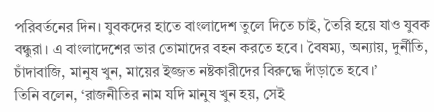পরিবর্তনের দিন। যুবকদের হাতে বাংলাদেশ তুলে দিতে চাই, তৈরি হয়ে যাও যুবক বন্ধুরা। এ বাংলাদেশের ভার তোমাদের বহন করতে হবে। বৈষম্য, অন্যায়, দুর্নীতি, চাঁদাবাজি, মানুষ খুন, মায়ের ইজ্জত নষ্টকারীদের বিরুদ্ধে দাঁড়াতে হবে।’
তিনি বলেন, ‘রাজনীতির নাম যদি মানুষ খুন হয়, সেই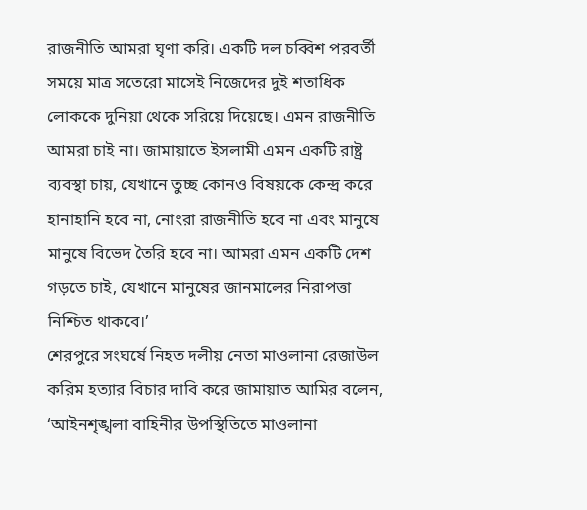রাজনীতি আমরা ঘৃণা করি। একটি দল চব্বিশ পরবর্তী সময়ে মাত্র সতেরো মাসেই নিজেদের দুই শতাধিক লোককে দুনিয়া থেকে সরিয়ে দিয়েছে। এমন রাজনীতি আমরা চাই না। জামায়াতে ইসলামী এমন একটি রাষ্ট্র ব্যবস্থা চায়, যেখানে তুচ্ছ কোনও বিষয়কে কেন্দ্র করে হানাহানি হবে না, নোংরা রাজনীতি হবে না এবং মানুষে মানুষে বিভেদ তৈরি হবে না। আমরা এমন একটি দেশ গড়তে চাই, যেখানে মানুষের জানমালের নিরাপত্তা নিশ্চিত থাকবে।’
শেরপুরে সংঘর্ষে নিহত দলীয় নেতা মাওলানা রেজাউল করিম হত্যার বিচার দাবি করে জামায়াত আমির বলেন, ‘আইনশৃঙ্খলা বাহিনীর উপস্থিতিতে মাওলানা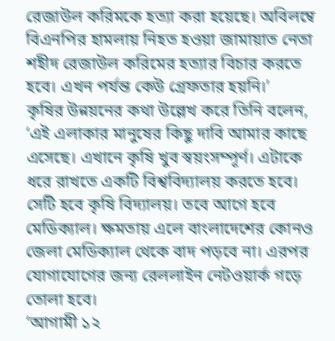রেজাউল করিমকে হত্যা করা হয়েছে। অবিলম্বে বিএনপির হামলায় নিহত হওয়া জামায়াত নেতা শহীদ রেজাউল করিমের হত্যার বিচার করতে হবে। এখন পর্যন্ত কেউ গ্রেফতার হয়নি।’
কৃষির উন্নয়নের কথা উল্লেখ করে তিনি বলেন, ‘এই এলাকার মানুষের কিছু দাবি আমার কাছে এসেছে। এখানে কৃষি খুব স্বয়ংসম্পূর্ণ। এটাকে ধরে রাখতে একটি বিশ্ববিদ্যালয় করতে হবে। সেটি হবে কৃষি বিদ্যালয়। তবে আগে হবে মেডিক্যাল। ক্ষমতায় এলে বাংলাদেশের কোনও জেলা মেডিক্যাল থেকে বাদ পড়বে না। এরপর যোগাযোগের জন্য রেললাইন নেটওয়ার্ক গড়ে তোলা হবে।
‘আগামী ১২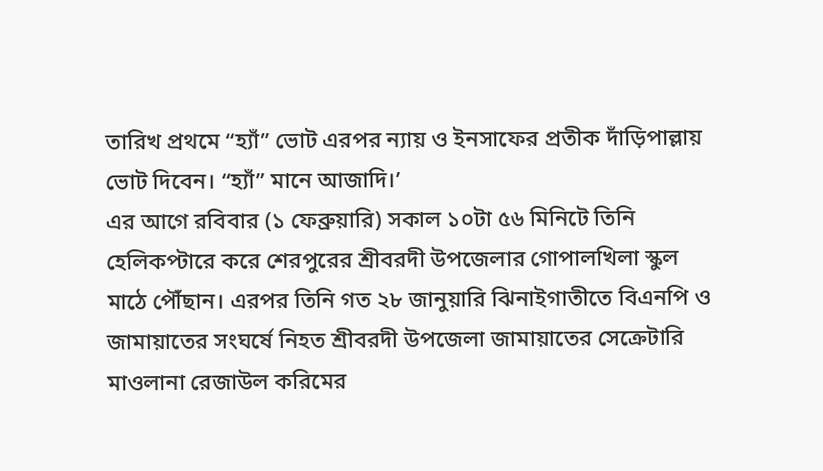তারিখ প্রথমে “হ্যাঁ” ভোট এরপর ন্যায় ও ইনসাফের প্রতীক দাঁড়িপাল্লায় ভোট দিবেন। “হ্যাঁ” মানে আজাদি।’
এর আগে রবিবার (১ ফেব্রুয়ারি) সকাল ১০টা ৫৬ মিনিটে তিনি হেলিকপ্টারে করে শেরপুরের শ্রীবরদী উপজেলার গোপালখিলা স্কুল মাঠে পৌঁছান। এরপর তিনি গত ২৮ জানুয়ারি ঝিনাইগাতীতে বিএনপি ও জামায়াতের সংঘর্ষে নিহত শ্রীবরদী উপজেলা জামায়াতের সেক্রেটারি মাওলানা রেজাউল করিমের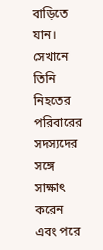বাড়িতে যান। সেখানে তিনি নিহতের পরিবারের সদস্যদের সঙ্গে সাক্ষাৎ করেন এবং পরে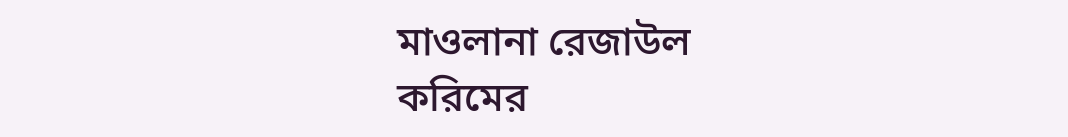মাওলানা রেজাউল করিমের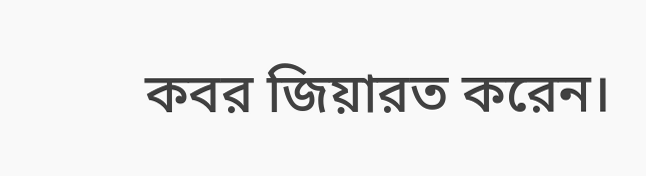কবর জিয়ারত করেন।